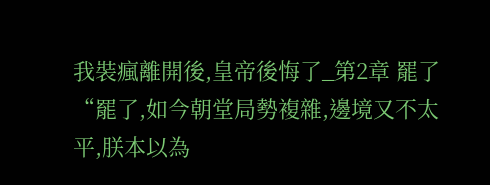我裝瘋離開後,皇帝後悔了_第2章 罷了
“罷了,如今朝堂局勢複雜,邊境又不太平,朕本以為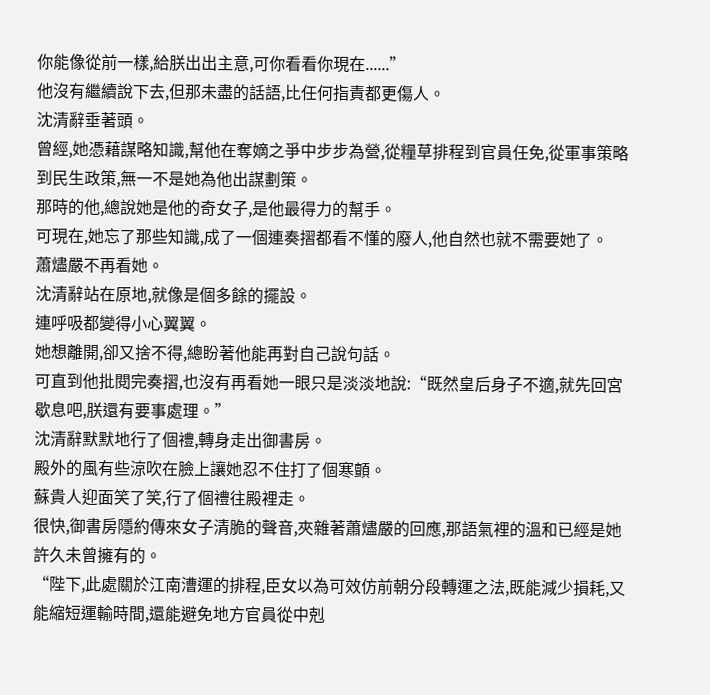你能像從前一樣,給朕出出主意,可你看看你現在......”
他沒有繼續說下去,但那未盡的話語,比任何指責都更傷人。
沈清辭垂著頭。
曾經,她憑藉謀略知識,幫他在奪嫡之爭中步步為營,從糧草排程到官員任免,從軍事策略到民生政策,無一不是她為他出謀劃策。
那時的他,總說她是他的奇女子,是他最得力的幫手。
可現在,她忘了那些知識,成了一個連奏摺都看不懂的廢人,他自然也就不需要她了。
蕭燼嚴不再看她。
沈清辭站在原地,就像是個多餘的擺設。
連呼吸都變得小心翼翼。
她想離開,卻又捨不得,總盼著他能再對自己說句話。
可直到他批閱完奏摺,也沒有再看她一眼只是淡淡地說:“既然皇后身子不適,就先回宮歇息吧,朕還有要事處理。”
沈清辭默默地行了個禮,轉身走出御書房。
殿外的風有些涼吹在臉上讓她忍不住打了個寒顫。
蘇貴人迎面笑了笑,行了個禮往殿裡走。
很快,御書房隱約傳來女子清脆的聲音,夾雜著蕭燼嚴的回應,那語氣裡的溫和已經是她許久未曾擁有的。
“陛下,此處關於江南漕運的排程,臣女以為可效仿前朝分段轉運之法,既能減少損耗,又能縮短運輸時間,還能避免地方官員從中剋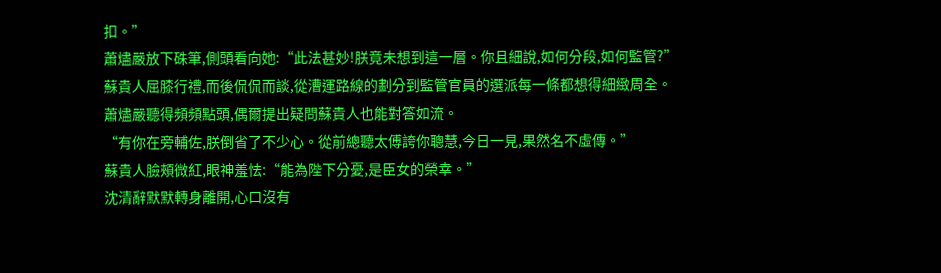扣。”
蕭燼嚴放下硃筆,側頭看向她:“此法甚妙!朕竟未想到這一層。你且細說,如何分段,如何監管?”
蘇貴人屈膝行禮,而後侃侃而談,從漕運路線的劃分到監管官員的選派每一條都想得細緻周全。
蕭燼嚴聽得頻頻點頭,偶爾提出疑問蘇貴人也能對答如流。
“有你在旁輔佐,朕倒省了不少心。從前總聽太傅誇你聰慧,今日一見,果然名不虛傳。”
蘇貴人臉頰微紅,眼神羞怯:“能為陛下分憂,是臣女的榮幸。”
沈清辭默默轉身離開,心口沒有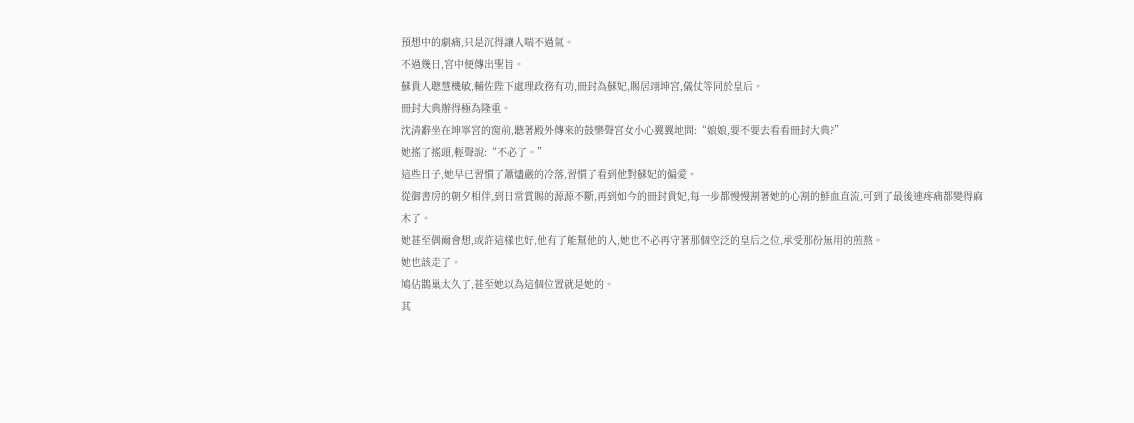預想中的劇痛,只是沉得讓人喘不過氣。
不過幾日,宮中便傳出聖旨。
蘇貴人聰慧機敏,輔佐陛下處理政務有功,冊封為蘇妃,賜居翊坤宮,儀仗等同於皇后。
冊封大典辦得極為隆重。
沈清辭坐在坤寧宮的窗前,聽著殿外傳來的鼓樂聲宮女小心翼翼地問:“娘娘,要不要去看看冊封大典?”
她搖了搖頭,輕聲說:“不必了。”
這些日子,她早已習慣了蕭燼嚴的冷落,習慣了看到他對蘇妃的偏愛。
從御書房的朝夕相伴,到日常賞賜的源源不斷,再到如今的冊封貴妃,每一步都慢慢割著她的心割的鮮血直流,可到了最後連疼痛都變得麻木了。
她甚至偶爾會想,或許這樣也好,他有了能幫他的人,她也不必再守著那個空泛的皇后之位,承受那份無用的煎熬。
她也該走了。
鳩佔鵲巢太久了,甚至她以為這個位置就是她的。
其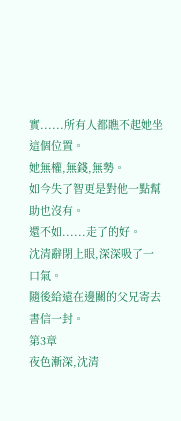實......所有人都瞧不起她坐這個位置。
她無權,無錢,無勢。
如今失了智更是對他一點幫助也沒有。
還不如......走了的好。
沈清辭閉上眼,深深吸了一口氣。
隨後給遠在邊關的父兄寄去書信一封。
第3章
夜色漸深,沈清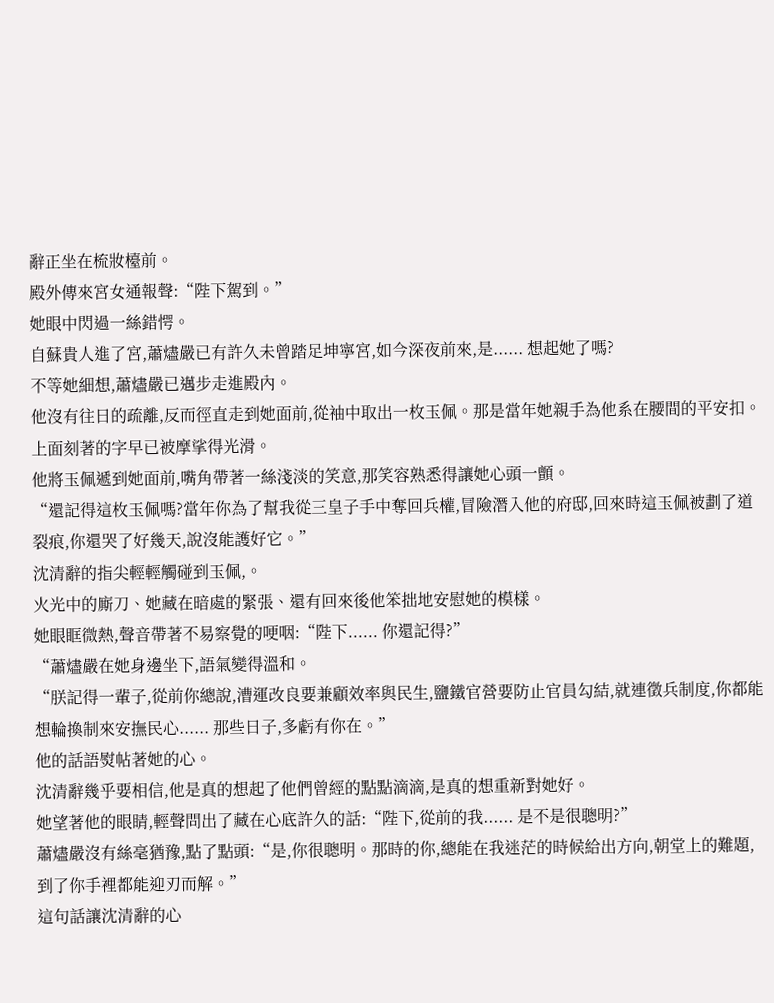辭正坐在梳妝檯前。
殿外傳來宮女通報聲:“陛下駕到。”
她眼中閃過一絲錯愕。
自蘇貴人進了宮,蕭燼嚴已有許久未曾踏足坤寧宮,如今深夜前來,是...... 想起她了嗎?
不等她細想,蕭燼嚴已邁步走進殿內。
他沒有往日的疏離,反而徑直走到她面前,從袖中取出一枚玉佩。那是當年她親手為他系在腰間的平安扣。
上面刻著的字早已被摩挲得光滑。
他將玉佩遞到她面前,嘴角帶著一絲淺淡的笑意,那笑容熟悉得讓她心頭一顫。
“還記得這枚玉佩嗎?當年你為了幫我從三皇子手中奪回兵權,冒險潛入他的府邸,回來時這玉佩被劃了道裂痕,你還哭了好幾天,說沒能護好它。”
沈清辭的指尖輕輕觸碰到玉佩,。
火光中的廝刀、她藏在暗處的緊張、還有回來後他笨拙地安慰她的模樣。
她眼眶微熱,聲音帶著不易察覺的哽咽:“陛下...... 你還記得?”
“蕭燼嚴在她身邊坐下,語氣變得溫和。
“朕記得一輩子,從前你總說,漕運改良要兼顧效率與民生,鹽鐵官營要防止官員勾結,就連徵兵制度,你都能想輪換制來安撫民心...... 那些日子,多虧有你在。”
他的話語熨帖著她的心。
沈清辭幾乎要相信,他是真的想起了他們曾經的點點滴滴,是真的想重新對她好。
她望著他的眼睛,輕聲問出了藏在心底許久的話:“陛下,從前的我...... 是不是很聰明?”
蕭燼嚴沒有絲毫猶豫,點了點頭:“是,你很聰明。那時的你,總能在我迷茫的時候給出方向,朝堂上的難題,到了你手裡都能迎刃而解。”
這句話讓沈清辭的心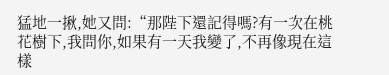猛地一揪,她又問:“那陛下還記得嗎?有一次在桃花樹下,我問你,如果有一天我變了,不再像現在這樣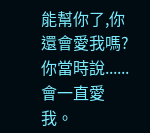能幫你了,你還會愛我嗎?你當時說...... 會一直愛我。